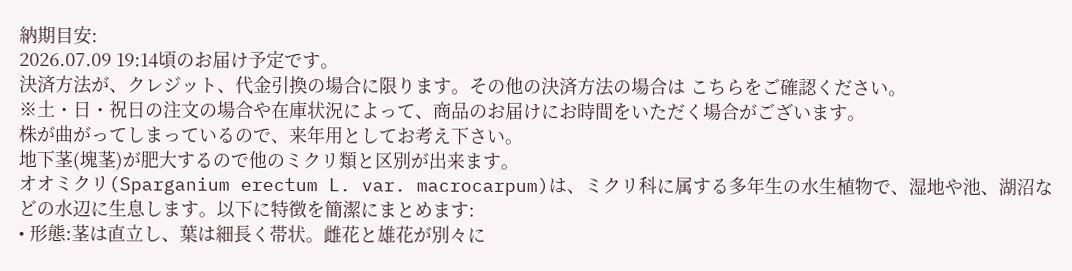納期目安:
2026.07.09 19:14頃のお届け予定です。
決済方法が、クレジット、代金引換の場合に限ります。その他の決済方法の場合は こちらをご確認ください。
※土・日・祝日の注文の場合や在庫状況によって、商品のお届けにお時間をいただく場合がございます。
株が曲がってしまっているので、来年用としてお考え下さい。
地下茎(塊茎)が肥大するので他のミクリ類と区別が出来ます。
オオミクリ(Sparganium erectum L. var. macrocarpum)は、ミクリ科に属する多年生の水生植物で、湿地や池、湖沼などの水辺に生息します。以下に特徴を簡潔にまとめます:
• 形態:茎は直立し、葉は細長く帯状。雌花と雄花が別々に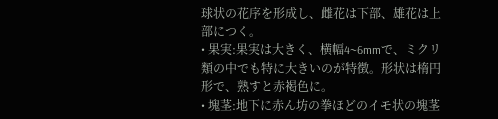球状の花序を形成し、雌花は下部、雄花は上部につく。
• 果実:果実は大きく、横幅4~6mmで、ミクリ類の中でも特に大きいのが特徴。形状は楕円形で、熟すと赤褐色に。
• 塊茎:地下に赤ん坊の拳ほどのイモ状の塊茎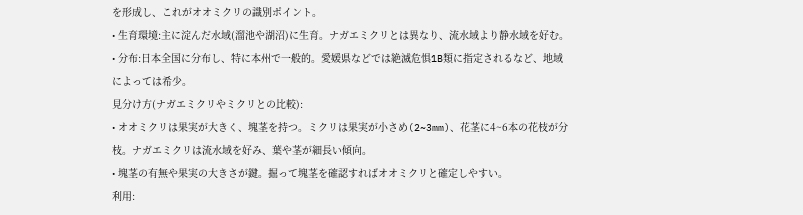を形成し、これがオオミクリの識別ポイント。
• 生育環境:主に淀んだ水域(溜池や湖沼)に生育。ナガエミクリとは異なり、流水域より静水域を好む。
• 分布:日本全国に分布し、特に本州で一般的。愛媛県などでは絶滅危惧1B類に指定されるなど、地域によっては希少。
見分け方(ナガエミクリやミクリとの比較):
• オオミクリは果実が大きく、塊茎を持つ。ミクリは果実が小さめ(2~3mm)、花茎に4~6本の花枝が分枝。ナガエミクリは流水域を好み、葉や茎が細長い傾向。
• 塊茎の有無や果実の大きさが鍵。掘って塊茎を確認すればオオミクリと確定しやすい。
利用: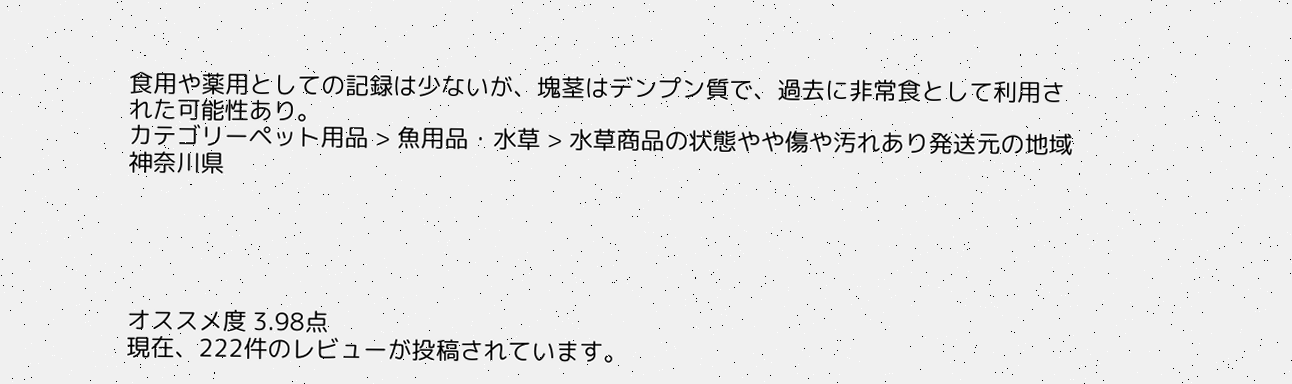食用や薬用としての記録は少ないが、塊茎はデンプン質で、過去に非常食として利用された可能性あり。
カテゴリーペット用品 > 魚用品・水草 > 水草商品の状態やや傷や汚れあり発送元の地域神奈川県





オススメ度 3.98点
現在、222件のレビューが投稿されています。